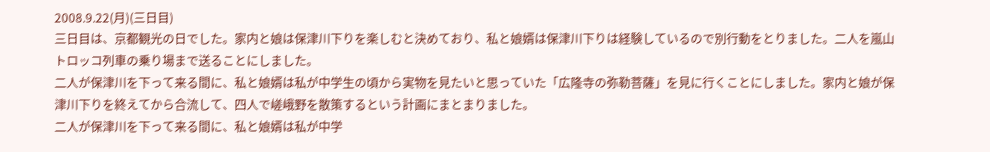2008.9.22(月)(三日目)
三日目は、京都観光の日でした。家内と娘は保津川下りを楽しむと決めており、私と娘婿は保津川下りは経験しているので別行動をとりました。二人を嵐山トロッコ列車の乗り場まで送ることにしました。
二人が保津川を下って来る間に、私と娘婿は私が中学生の頃から実物を見たいと思っていた「広隆寺の弥勒菩薩」を見に行くことにしました。家内と娘が保津川下りを終えてから合流して、四人で嵯峨野を散策するという計画にまとまりました。
二人が保津川を下って来る間に、私と娘婿は私が中学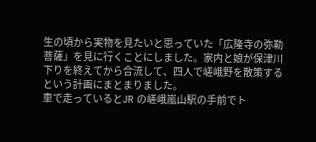生の頃から実物を見たいと思っていた「広隆寺の弥勒菩薩」を見に行くことにしました。家内と娘が保津川下りを終えてから合流して、四人で嵯峨野を散策するという計画にまとまりました。
車で走っているとJR の嵯峨嵐山駅の手前でト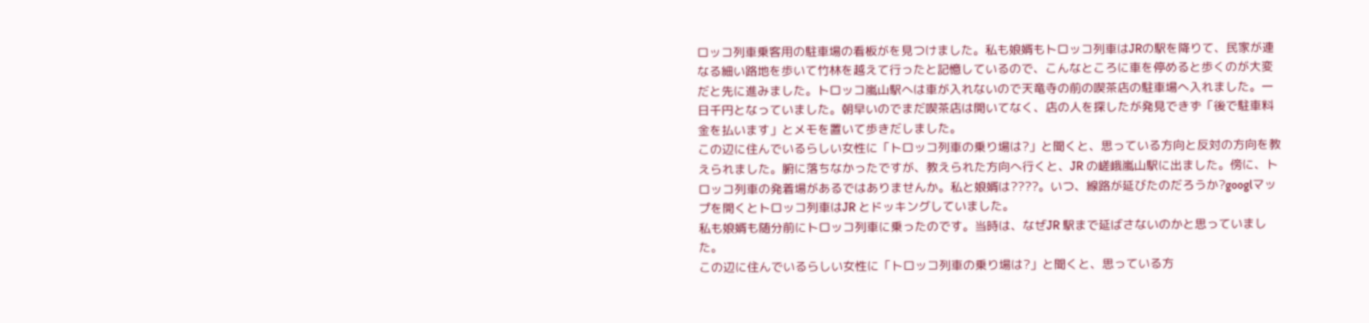ロッコ列車乗客用の駐車場の看板がを見つけました。私も娘婿もトロッコ列車はJRの駅を降りて、民家が連なる細い路地を歩いて竹林を越えて行ったと記憶しているので、こんなところに車を停めると歩くのが大変だと先に進みました。トロッコ嵐山駅へは車が入れないので天竜寺の前の喫茶店の駐車場へ入れました。一日千円となっていました。朝早いのでまだ喫茶店は開いてなく、店の人を探したが発見できず「後で駐車料金を払います」とメモを置いて歩きだしました。
この辺に住んでいるらしい女性に「トロッコ列車の乗り場は?」と聞くと、思っている方向と反対の方向を教えられました。腑に落ちなかったですが、教えられた方向へ行くと、JR の嵯峨嵐山駅に出ました。傍に、トロッコ列車の発着場があるではありませんか。私と娘婿は????。いつ、線路が延びたのだろうか?googlマップを開くとトロッコ列車はJR とドッキングしていました。
私も娘婿も随分前にトロッコ列車に乗ったのです。当時は、なぜJR 駅まで延ばさないのかと思っていました。
この辺に住んでいるらしい女性に「トロッコ列車の乗り場は?」と聞くと、思っている方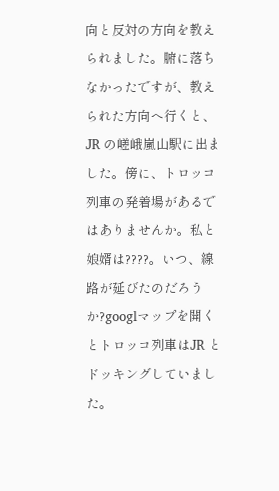向と反対の方向を教えられました。腑に落ちなかったですが、教えられた方向へ行くと、JR の嵯峨嵐山駅に出ました。傍に、トロッコ列車の発着場があるではありませんか。私と娘婿は????。いつ、線路が延びたのだろうか?googlマップを開くとトロッコ列車はJR とドッキングしていました。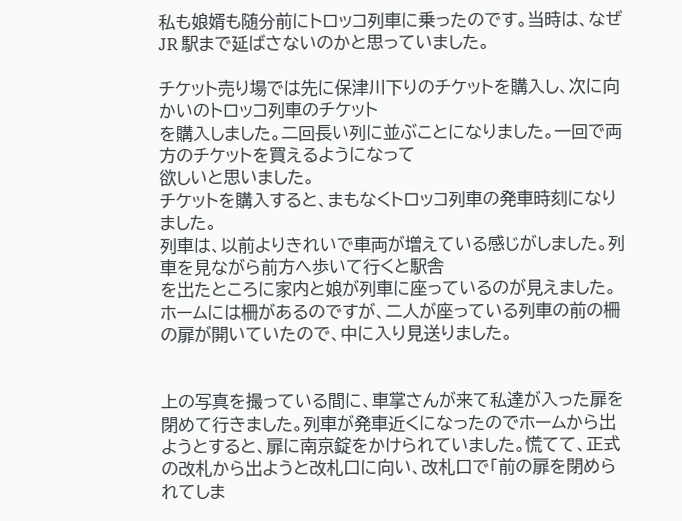私も娘婿も随分前にトロッコ列車に乗ったのです。当時は、なぜJR 駅まで延ばさないのかと思っていました。

チケット売り場では先に保津川下りのチケットを購入し、次に向かいのトロッコ列車のチケット
を購入しました。二回長い列に並ぶことになりました。一回で両方のチケットを買えるようになって
欲しいと思いました。
チケットを購入すると、まもなくトロッコ列車の発車時刻になりました。
列車は、以前よりきれいで車両が増えている感じがしました。列車を見ながら前方へ歩いて行くと駅舎
を出たところに家内と娘が列車に座っているのが見えました。ホームには柵があるのですが、二人が座っている列車の前の柵の扉が開いていたので、中に入り見送りました。


上の写真を撮っている間に、車掌さんが来て私達が入った扉を閉めて行きました。列車が発車近くになったのでホームから出ようとすると、扉に南京錠をかけられていました。慌てて、正式の改札から出ようと改札口に向い、改札口で「前の扉を閉められてしま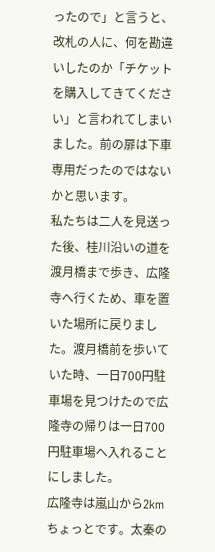ったので」と言うと、改札の人に、何を勘違いしたのか「チケットを購入してきてください」と言われてしまいました。前の扉は下車専用だったのではないかと思います。
私たちは二人を見送った後、桂川沿いの道を渡月橋まで歩き、広隆寺へ行くため、車を置いた場所に戻りました。渡月橋前を歩いていた時、一日700円駐車場を見つけたので広隆寺の帰りは一日700円駐車場へ入れることにしました。
広隆寺は嵐山から2km ちょっとです。太秦の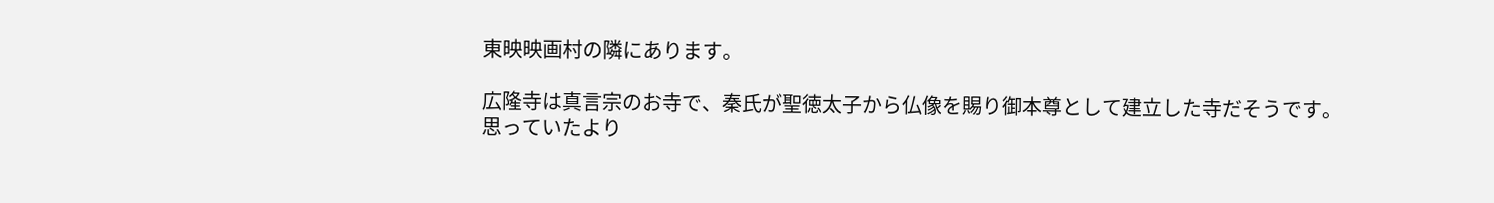東映映画村の隣にあります。

広隆寺は真言宗のお寺で、秦氏が聖徳太子から仏像を賜り御本尊として建立した寺だそうです。
思っていたより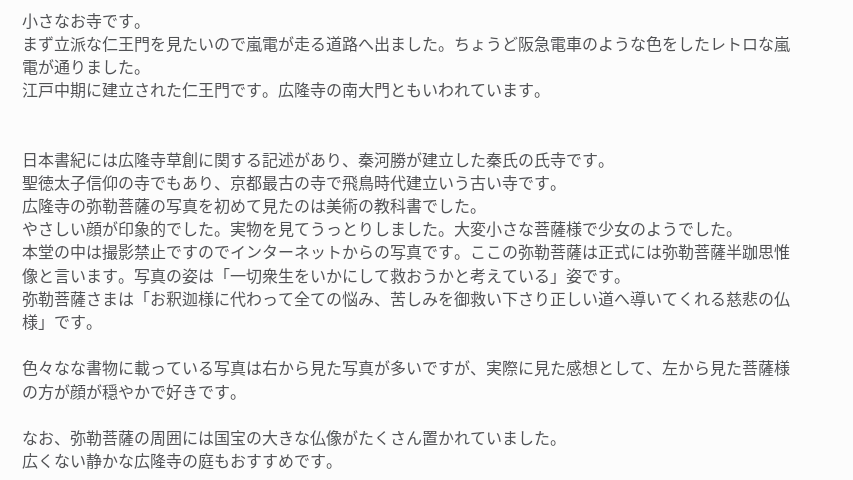小さなお寺です。
まず立派な仁王門を見たいので嵐電が走る道路へ出ました。ちょうど阪急電車のような色をしたレトロな嵐電が通りました。
江戸中期に建立された仁王門です。広隆寺の南大門ともいわれています。


日本書紀には広隆寺草創に関する記述があり、秦河勝が建立した秦氏の氏寺です。
聖徳太子信仰の寺でもあり、京都最古の寺で飛鳥時代建立いう古い寺です。
広隆寺の弥勒菩薩の写真を初めて見たのは美術の教科書でした。
やさしい顔が印象的でした。実物を見てうっとりしました。大変小さな菩薩様で少女のようでした。
本堂の中は撮影禁止ですのでインターネットからの写真です。ここの弥勒菩薩は正式には弥勒菩薩半跏思惟像と言います。写真の姿は「一切衆生をいかにして救おうかと考えている」姿です。
弥勒菩薩さまは「お釈迦様に代わって全ての悩み、苦しみを御救い下さり正しい道へ導いてくれる慈悲の仏様」です。

色々なな書物に載っている写真は右から見た写真が多いですが、実際に見た感想として、左から見た菩薩様の方が顔が穏やかで好きです。

なお、弥勒菩薩の周囲には国宝の大きな仏像がたくさん置かれていました。
広くない静かな広隆寺の庭もおすすめです。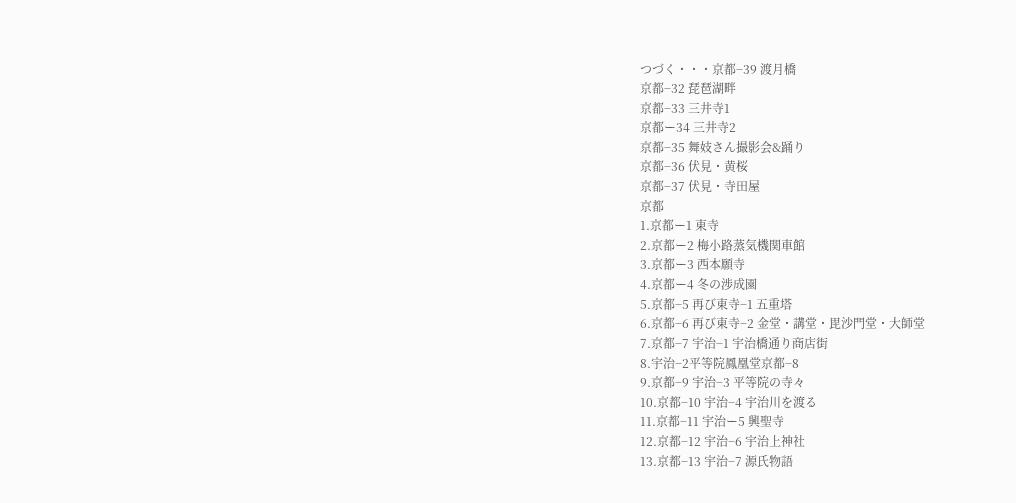つづく・・・京都−39 渡月橋
京都−32 琵琶湖畔
京都−33 三井寺1
京都ー34 三井寺2
京都−35 舞妓さん撮影会&踊り
京都−36 伏見・黄桜
京都−37 伏見・寺田屋
京都
1.京都ー1 東寺
2.京都ー2 梅小路蒸気機関車館
3.京都ー3 西本願寺
4.京都ー4 冬の渉成園
5.京都−5 再び東寺−1 五重塔
6.京都−6 再び東寺−2 金堂・講堂・毘沙門堂・大師堂
7.京都−7 宇治−1 宇治橋通り商店街
8.宇治−2平等院鳳凰堂京都−8
9.京都−9 宇治−3 平等院の寺々
10.京都−10 宇治−4 宇治川を渡る
11.京都−11 宇治ー5 興聖寺
12.京都−12 宇治−6 宇治上神社
13.京都−13 宇治−7 源氏物語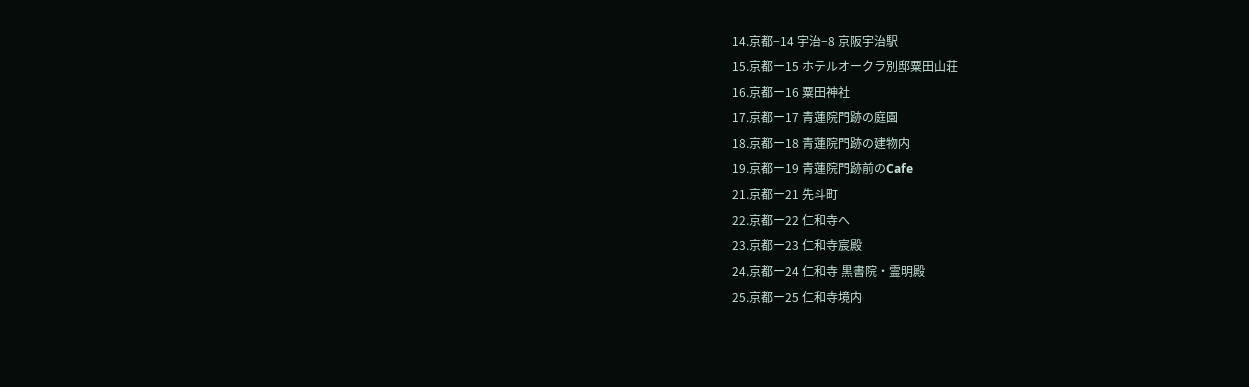14.京都−14 宇治−8 京阪宇治駅
15.京都ー15 ホテルオークラ別邸粟田山荘
16.京都ー16 粟田神社
17.京都ー17 青蓮院門跡の庭園
18.京都ー18 青蓮院門跡の建物内
19.京都ー19 青蓮院門跡前のCafe
21.京都ー21 先斗町
22.京都ー22 仁和寺へ
23.京都ー23 仁和寺宸殿
24.京都ー24 仁和寺 黒書院・霊明殿
25.京都ー25 仁和寺境内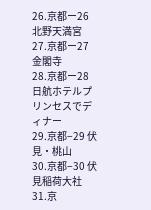26.京都ー26 北野天満宮
27.京都ー27 金閣寺
28.京都ー28 日航ホテルプリンセスでディナー
29.京都−29 伏見・桃山
30.京都−30 伏見稲荷大社
31.京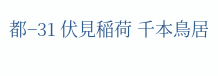都−31 伏見稲荷 千本鳥居